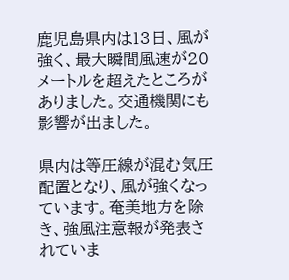鹿児島県内は13日、風が強く、最大瞬間風速が20メートルを超えたところがありました。交通機関にも影響が出ました。

県内は等圧線が混む気圧配置となり、風が強くなっています。奄美地方を除き、強風注意報が発表されていま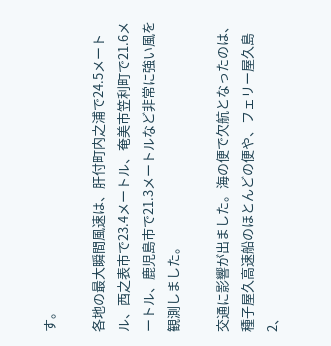す。

各地の最大瞬間風速は、肝付町内之浦で24.5メートル、西之表市で23.4メートル、奄美市笠利町で21.6メートル、鹿児島市で21.3メートルなど非常に強い風を観測しました。

交通に影響が出ました。海の便で欠航となったのは、種子屋久高速船のほとんどの便や、フェリー屋久島2、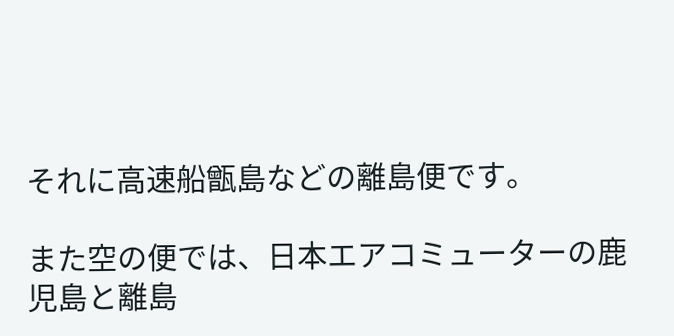それに高速船甑島などの離島便です。

また空の便では、日本エアコミューターの鹿児島と離島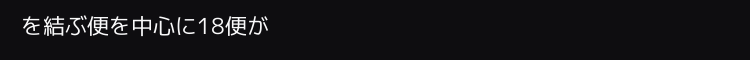を結ぶ便を中心に18便が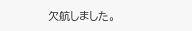欠航しました。